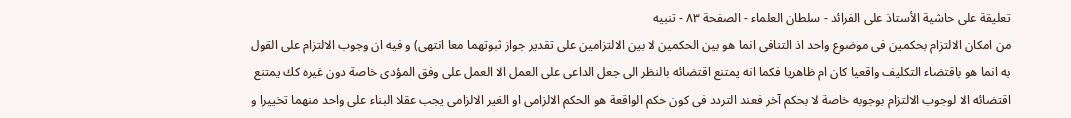تعليقة على حاشية الأستاذ على الفرائد - سلطان العلماء - الصفحة ٨٣ - تنبيه
من امكان الالتزام بحكمين فى موضوع واحد اذ التنافى انما هو بين الحكمين لا بين الالتزامين على تقدير جواز ثبوتهما معا انتهى) و فيه ان وجوب الالتزام على القول به انما هو باقتضاء التكليف واقعيا كان ام ظاهريا فكما انه يمتنع اقتضائه بالنظر الى جعل الداعى على العمل الا العمل على وفق المؤدى خاصة دون غيره كك يمتنع اقتضائه الا لوجوب الالتزام بوجوبه خاصة لا بحكم آخر فعند التردد فى كون حكم الواقعة هو الحكم الالزامى او الغير الالزامى يجب عقلا البناء على واحد منهما تخييرا و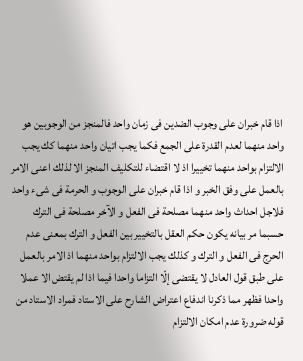اذا قام خبران على وجوب الضدين فى زمان واحد فالمنجز من الوجوبين هو واحد منهما لعدم القدرة على الجمع فكما يجب اتيان واحد منهما كك يجب الالتزام بواحد منهما تخييرا اذ لا اقتضاء للتكليف المنجز الا لذلك اعنى الامر بالعمل على وفق الخبر و اذا قام خبران على الوجوب و الحرمة فى شىء واحد فلاجل احداث واحد منهما مصلحة فى الفعل و الآخر مصلحة فى الترك حسبما مر بيانه يكون حكم العقل بالتخيير بين الفعل و الترك بمعنى عدم الحرج فى الفعل و الترك و كذلك يجب الالتزام بواحد منهما اذ الامر بالعمل على طبق قول العادل لا يقتضى إلّا التزاما واحدا فيما اذا لم يقتض الا عملا واحدا فظهر مما ذكرنا اندفاع اعتراض الشارح على الاستاد فمراد الاستاد من قوله ضرورة عدم امكان الالتزام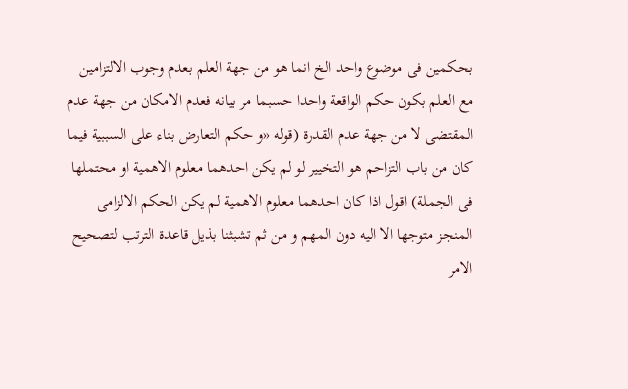بحكمين فى موضوع واحد الخ انما هو من جهة العلم بعدم وجوب الالتزامين مع العلم بكون حكم الواقعة واحدا حسبما مر بيانه فعدم الامكان من جهة عدم المقتضى لا من جهة عدم القدرة (قوله «و حكم التعارض بناء على السببية فيما كان من باب التزاحم هو التخيير لو لم يكن احدهما معلوم الاهمية او محتملها فى الجملة) اقول اذا كان احدهما معلوم الاهمية لم يكن الحكم الالزامى المنجز متوجها الا اليه دون المهم و من ثم تشبثنا بذيل قاعدة الترتب لتصحيح الامر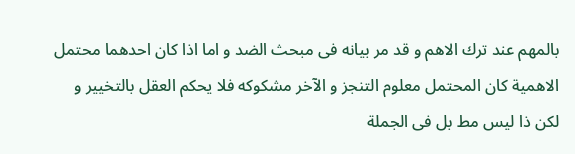بالمهم عند ترك الاهم و قد مر بيانه فى مبحث الضد و اما اذا كان احدهما محتمل الاهمية كان المحتمل معلوم التنجز و الآخر مشكوكه فلا يحكم العقل بالتخيير و لكن ذا ليس مط بل فى الجملة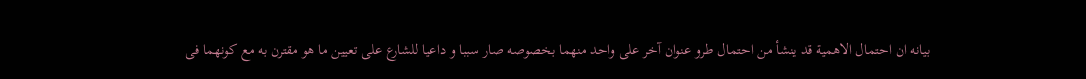بيانه ان احتمال الاهمية قد ينشأ من احتمال طرو عنوان آخر على واحد منهما بخصوصه صار سببا و داعيا للشارع على تعيين ما هو مقترن به مع كونهما فى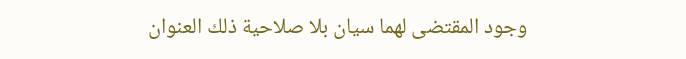وجود المقتضى لهما سيان بلا صلاحية ذلك العنوان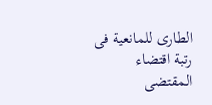الطارى للمانعية فى رتبة اقتضاء المقتضى